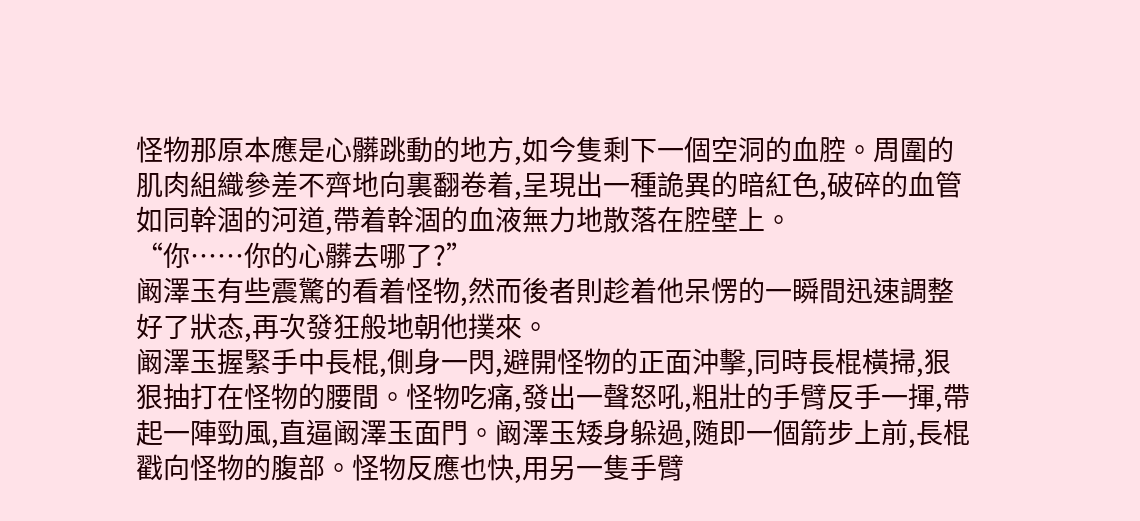怪物那原本應是心髒跳動的地方,如今隻剩下一個空洞的血腔。周圍的肌肉組織參差不齊地向裏翻卷着,呈現出一種詭異的暗紅色,破碎的血管如同幹涸的河道,帶着幹涸的血液無力地散落在腔壁上。
“你……你的心髒去哪了?”
阚澤玉有些震驚的看着怪物,然而後者則趁着他呆愣的一瞬間迅速調整好了狀态,再次發狂般地朝他撲來。
阚澤玉握緊手中長棍,側身一閃,避開怪物的正面沖擊,同時長棍橫掃,狠狠抽打在怪物的腰間。怪物吃痛,發出一聲怒吼,粗壯的手臂反手一揮,帶起一陣勁風,直逼阚澤玉面門。阚澤玉矮身躲過,随即一個箭步上前,長棍戳向怪物的腹部。怪物反應也快,用另一隻手臂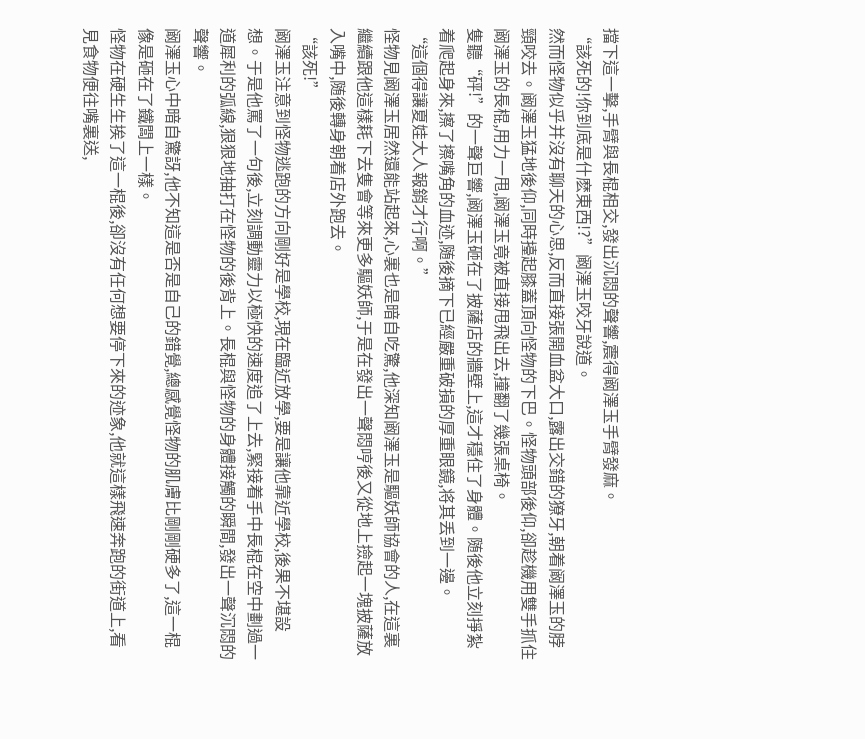擋下這一擊,手臂與長棍相交,發出沉悶的聲響,震得阚澤玉手臂發麻。
“該死的!你到底是什麽東西!?”阚澤玉咬牙說道。
然而怪物似乎并沒有聊天的心思,反而直接張開血盆大口,露出交錯的獠牙,朝着阚澤玉的脖頸咬去。阚澤玉猛地後仰,同時擡起膝蓋頂向怪物的下巴。怪物頭部後仰,卻趁機用雙手抓住阚澤玉的長棍,用力一甩,阚澤玉竟被直接甩飛出去,撞翻了幾張桌椅。
隻聽“砰!”的一聲巨響,阚澤玉砸在了披薩店的牆壁上,這才穩住了身體。随後他立刻掙紮着爬起身來,擦了擦嘴角的血迹,随後摘下已經嚴重破損的厚重眼鏡,将其丢到一邊。
“這個得讓夏娃大人報銷才行啊。”
怪物見阚澤玉居然還能站起來,心裏也是暗自吃驚,他深知阚澤玉是驅妖師協會的人,在這裏繼續跟他這樣耗下去隻會等來更多驅妖師,于是在發出一聲悶哼後又從地上撿起一塊披薩放入嘴中,随後轉身朝着店外跑去。
“該死!”
阚澤玉注意到怪物逃跑的方向剛好是學校,現在臨近放學,要是讓他靠近學校,後果不堪設想。于是他罵了一句後,立刻調動靈力以極快的速度追了上去,緊接着手中長棍在空中劃過一道犀利的弧線,狠狠地抽打在怪物的後背上。長棍與怪物的身體接觸的瞬間,發出一聲沉悶的聲響。
阚澤玉心中暗自驚訝,他不知這是否是自己的錯覺,總感覺怪物的肌膚比剛剛硬多了,這一棍像是砸在了鐵闆上一樣。
怪物在硬生生挨了這一棍後,卻沒有任何想要停下來的迹象,他就這樣飛速奔跑的街道上,看見食物便往嘴裏送,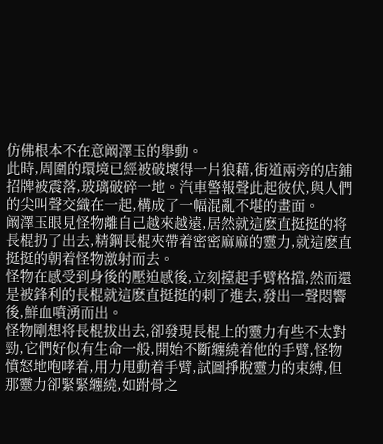仿佛根本不在意阚澤玉的舉動。
此時,周圍的環境已經被破壞得一片狼藉,街道兩旁的店鋪招牌被震落,玻璃破碎一地。汽車警報聲此起彼伏,與人們的尖叫聲交織在一起,構成了一幅混亂不堪的畫面。
阚澤玉眼見怪物離自己越來越遠,居然就這麽直挺挺的将長棍扔了出去,精鋼長棍夾帶着密密麻麻的靈力,就這麽直挺挺的朝着怪物激射而去。
怪物在感受到身後的壓迫感後,立刻擡起手臂格擋,然而還是被鋒利的長棍就這麽直挺挺的刺了進去,發出一聲悶響後,鮮血噴湧而出。
怪物剛想将長棍拔出去,卻發現長棍上的靈力有些不太對勁,它們好似有生命一般,開始不斷纏繞着他的手臂,怪物憤怒地咆哮着,用力甩動着手臂,試圖掙脫靈力的束縛,但那靈力卻緊緊纏繞,如跗骨之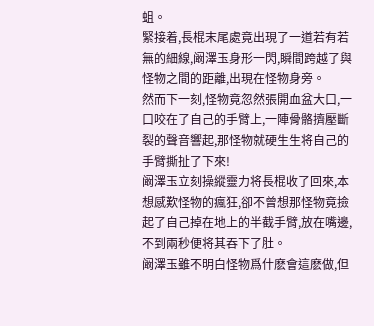蛆。
緊接着,長棍末尾處竟出現了一道若有若無的細線,阚澤玉身形一閃,瞬間跨越了與怪物之間的距離,出現在怪物身旁。
然而下一刻,怪物竟忽然張開血盆大口,一口咬在了自己的手臂上,一陣骨骼擠壓斷裂的聲音響起,那怪物就硬生生将自己的手臂撕扯了下來!
阚澤玉立刻操縱靈力将長棍收了回來,本想感歎怪物的瘋狂,卻不曾想那怪物竟撿起了自己掉在地上的半截手臂,放在嘴邊,不到兩秒便将其吞下了肚。
阚澤玉雖不明白怪物爲什麽會這麽做,但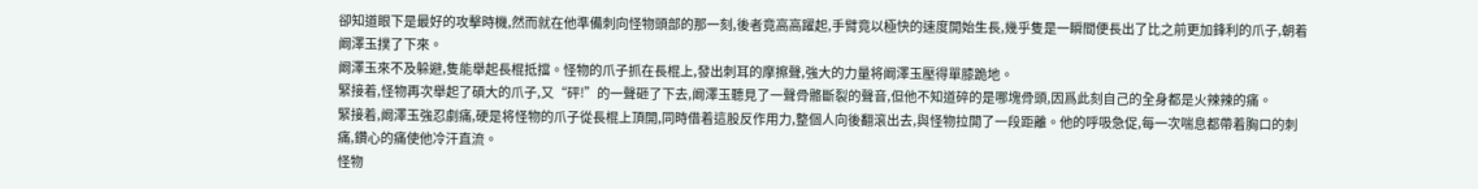卻知道眼下是最好的攻擊時機,然而就在他準備刺向怪物頭部的那一刻,後者竟高高躍起,手臂竟以極快的速度開始生長,幾乎隻是一瞬間便長出了比之前更加鋒利的爪子,朝着阚澤玉撲了下來。
阚澤玉來不及躲避,隻能舉起長棍抵擋。怪物的爪子抓在長棍上,發出刺耳的摩擦聲,強大的力量将阚澤玉壓得單膝跪地。
緊接着,怪物再次舉起了碩大的爪子,又“砰!”的一聲砸了下去,阚澤玉聽見了一聲骨骼斷裂的聲音,但他不知道碎的是哪塊骨頭,因爲此刻自己的全身都是火辣辣的痛。
緊接着,阚澤玉強忍劇痛,硬是将怪物的爪子從長棍上頂開,同時借着這股反作用力,整個人向後翻滾出去,與怪物拉開了一段距離。他的呼吸急促,每一次喘息都帶着胸口的刺痛,鑽心的痛使他冷汗直流。
怪物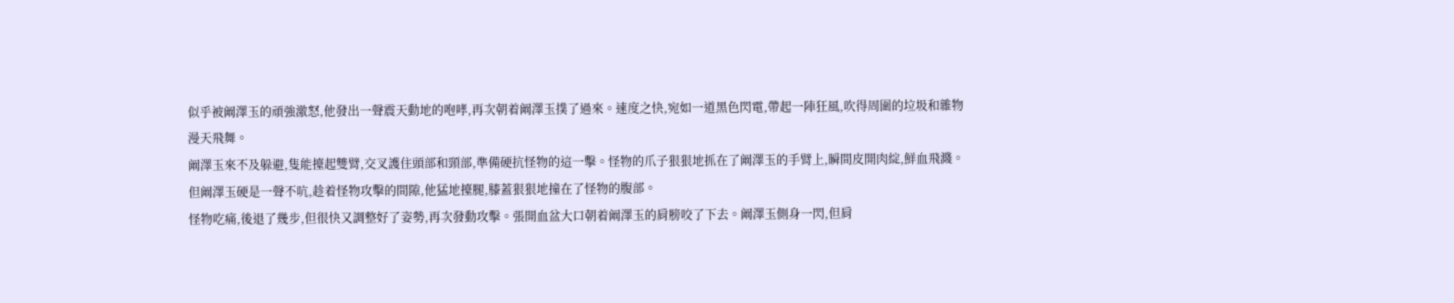似乎被阚澤玉的頑強激怒,他發出一聲震天動地的咆哮,再次朝着阚澤玉撲了過來。速度之快,宛如一道黑色閃電,帶起一陣狂風,吹得周圍的垃圾和雜物漫天飛舞。
阚澤玉來不及躲避,隻能擡起雙臂,交叉護住頭部和頸部,準備硬抗怪物的這一擊。怪物的爪子狠狠地抓在了阚澤玉的手臂上,瞬間皮開肉綻,鮮血飛濺。但阚澤玉硬是一聲不吭,趁着怪物攻擊的間隙,他猛地擡腿,膝蓋狠狠地撞在了怪物的腹部。
怪物吃痛,後退了幾步,但很快又調整好了姿勢,再次發動攻擊。張開血盆大口朝着阚澤玉的肩膀咬了下去。阚澤玉側身一閃,但肩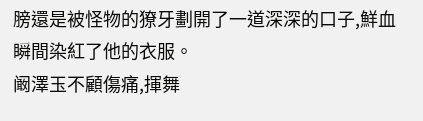膀還是被怪物的獠牙劃開了一道深深的口子,鮮血瞬間染紅了他的衣服。
阚澤玉不顧傷痛,揮舞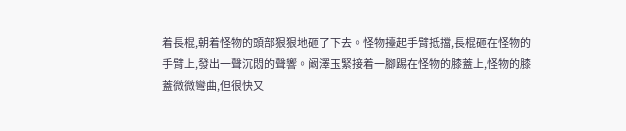着長棍,朝着怪物的頭部狠狠地砸了下去。怪物擡起手臂抵擋,長棍砸在怪物的手臂上,發出一聲沉悶的聲響。阚澤玉緊接着一腳踢在怪物的膝蓋上,怪物的膝蓋微微彎曲,但很快又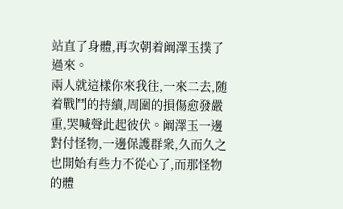站直了身體,再次朝着阚澤玉撲了過來。
兩人就這樣你來我往,一來二去,随着戰鬥的持續,周圍的損傷愈發嚴重,哭喊聲此起彼伏。阚澤玉一邊對付怪物,一邊保護群衆,久而久之也開始有些力不從心了,而那怪物的體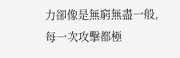力卻像是無窮無盡一般,每一次攻擊都極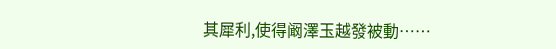其犀利,使得阚澤玉越發被動……